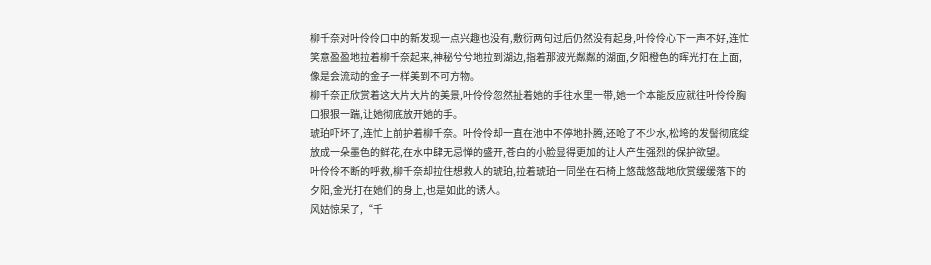柳千奈对叶伶伶口中的新发现一点兴趣也没有,敷衍两句过后仍然没有起身,叶伶伶心下一声不好,连忙笑意盈盈地拉着柳千奈起来,神秘兮兮地拉到湖边,指着那波光粼粼的湖面,夕阳橙色的晖光打在上面,像是会流动的金子一样美到不可方物。
柳千奈正欣赏着这大片大片的美景,叶伶伶忽然扯着她的手往水里一带,她一个本能反应就往叶伶伶胸口狠狠一踹,让她彻底放开她的手。
琥珀吓坏了,连忙上前护着柳千奈。叶伶伶却一直在池中不停地扑腾,还呛了不少水,松垮的发髻彻底绽放成一朵墨色的鲜花,在水中肆无忌惮的盛开,苍白的小脸显得更加的让人产生强烈的保护欲望。
叶伶伶不断的呼救,柳千奈却拉住想救人的琥珀,拉着琥珀一同坐在石椅上悠哉悠哉地欣赏缓缓落下的夕阳,金光打在她们的身上,也是如此的诱人。
风姑惊呆了,“千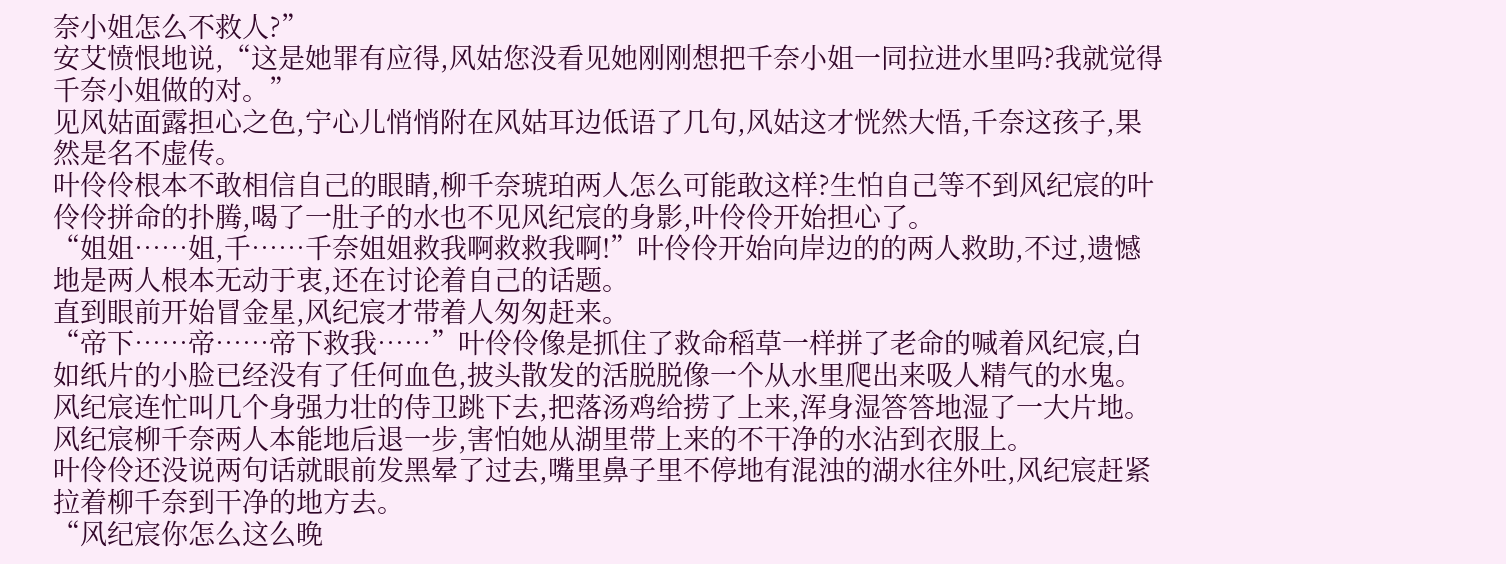奈小姐怎么不救人?”
安艾愤恨地说,“这是她罪有应得,风姑您没看见她刚刚想把千奈小姐一同拉进水里吗?我就觉得千奈小姐做的对。”
见风姑面露担心之色,宁心儿悄悄附在风姑耳边低语了几句,风姑这才恍然大悟,千奈这孩子,果然是名不虚传。
叶伶伶根本不敢相信自己的眼睛,柳千奈琥珀两人怎么可能敢这样?生怕自己等不到风纪宸的叶伶伶拼命的扑腾,喝了一肚子的水也不见风纪宸的身影,叶伶伶开始担心了。
“姐姐……姐,千……千奈姐姐救我啊救救我啊!”叶伶伶开始向岸边的的两人救助,不过,遗憾地是两人根本无动于衷,还在讨论着自己的话题。
直到眼前开始冒金星,风纪宸才带着人匆匆赶来。
“帝下……帝……帝下救我……”叶伶伶像是抓住了救命稻草一样拼了老命的喊着风纪宸,白如纸片的小脸已经没有了任何血色,披头散发的活脱脱像一个从水里爬出来吸人精气的水鬼。
风纪宸连忙叫几个身强力壮的侍卫跳下去,把落汤鸡给捞了上来,浑身湿答答地湿了一大片地。风纪宸柳千奈两人本能地后退一步,害怕她从湖里带上来的不干净的水沾到衣服上。
叶伶伶还没说两句话就眼前发黑晕了过去,嘴里鼻子里不停地有混浊的湖水往外吐,风纪宸赶紧拉着柳千奈到干净的地方去。
“风纪宸你怎么这么晚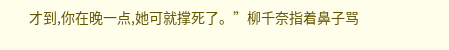才到,你在晚一点,她可就撑死了。”柳千奈指着鼻子骂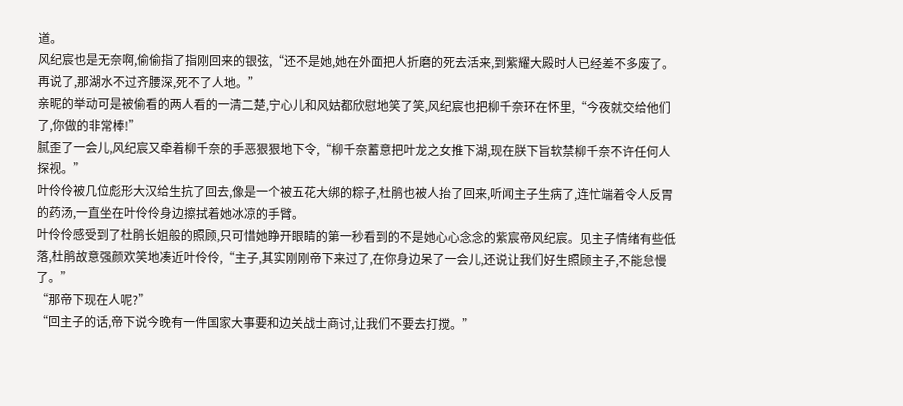道。
风纪宸也是无奈啊,偷偷指了指刚回来的银弦,“还不是她,她在外面把人折磨的死去活来,到紫耀大殿时人已经差不多废了。再说了,那湖水不过齐腰深,死不了人地。”
亲昵的举动可是被偷看的两人看的一清二楚,宁心儿和风姑都欣慰地笑了笑,风纪宸也把柳千奈环在怀里,“今夜就交给他们了,你做的非常棒!”
腻歪了一会儿,风纪宸又牵着柳千奈的手恶狠狠地下令,“柳千奈蓄意把叶龙之女推下湖,现在朕下旨软禁柳千奈不许任何人探视。”
叶伶伶被几位彪形大汉给生抗了回去,像是一个被五花大绑的粽子,杜鹃也被人抬了回来,听闻主子生病了,连忙端着令人反胃的药汤,一直坐在叶伶伶身边擦拭着她冰凉的手臂。
叶伶伶感受到了杜鹃长姐般的照顾,只可惜她睁开眼睛的第一秒看到的不是她心心念念的紫宸帝风纪宸。见主子情绪有些低落,杜鹃故意强颜欢笑地凑近叶伶伶,“主子,其实刚刚帝下来过了,在你身边呆了一会儿,还说让我们好生照顾主子,不能怠慢了。”
“那帝下现在人呢?”
“回主子的话,帝下说今晚有一件国家大事要和边关战士商讨,让我们不要去打搅。”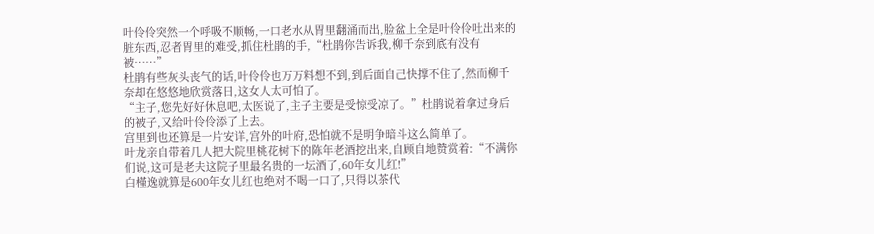叶伶伶突然一个呼吸不顺畅,一口老水从胃里翻涌而出,脸盆上全是叶伶伶吐出来的脏东西,忍者胃里的难受,抓住杜鹃的手,“杜鹃你告诉我,柳千奈到底有没有被……”
杜鹃有些灰头丧气的话,叶伶伶也万万料想不到,到后面自己快撑不住了,然而柳千奈却在悠悠地欣赏落日,这女人太可怕了。
“主子,您先好好休息吧,太医说了,主子主要是受惊受凉了。”杜鹃说着拿过身后的被子,又给叶伶伶添了上去。
宫里到也还算是一片安详,宫外的叶府,恐怕就不是明争暗斗这么简单了。
叶龙亲自带着几人把大院里桃花树下的陈年老酒挖出来,自顾自地赞赏着:“不满你们说,这可是老夫这院子里最名贵的一坛酒了,60年女儿红!”
白槿逸就算是600年女儿红也绝对不喝一口了,只得以茶代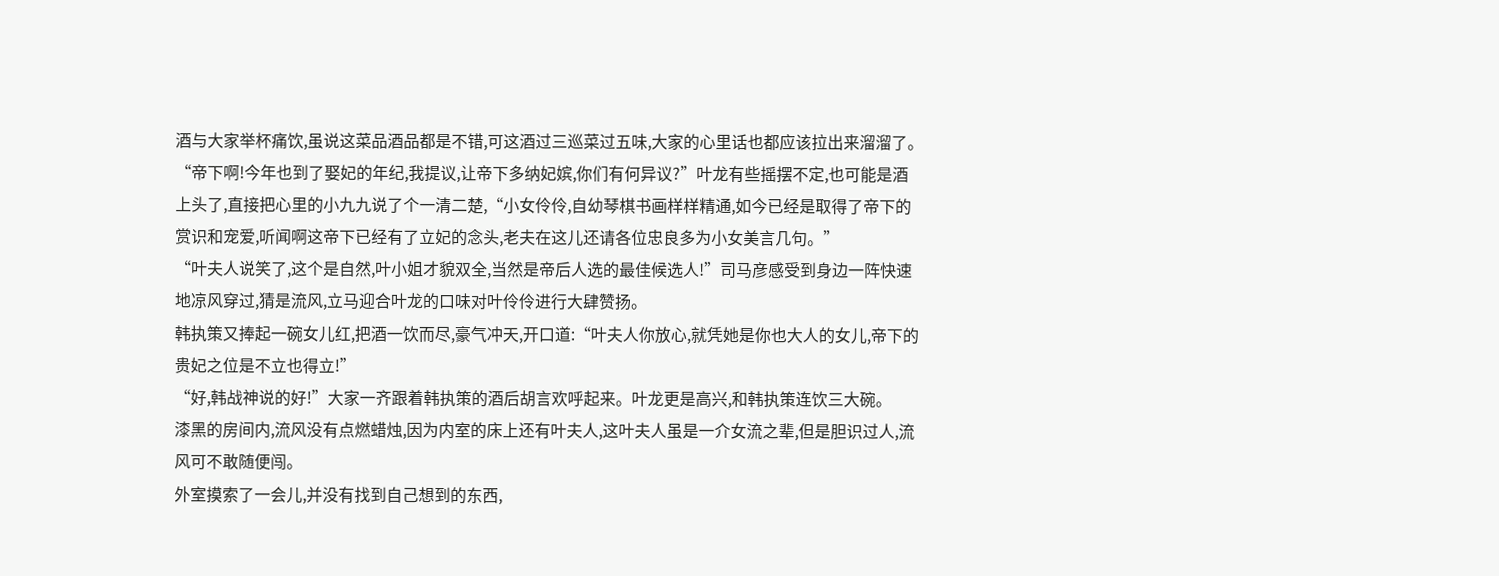酒与大家举杯痛饮,虽说这菜品酒品都是不错,可这酒过三巡菜过五味,大家的心里话也都应该拉出来溜溜了。
“帝下啊!今年也到了娶妃的年纪,我提议,让帝下多纳妃嫔,你们有何异议?”叶龙有些摇摆不定,也可能是酒上头了,直接把心里的小九九说了个一清二楚,“小女伶伶,自幼琴棋书画样样精通,如今已经是取得了帝下的赏识和宠爱,听闻啊这帝下已经有了立妃的念头,老夫在这儿还请各位忠良多为小女美言几句。”
“叶夫人说笑了,这个是自然,叶小姐才貌双全,当然是帝后人选的最佳候选人!”司马彦感受到身边一阵快速地凉风穿过,猜是流风,立马迎合叶龙的口味对叶伶伶进行大肆赞扬。
韩执策又捧起一碗女儿红,把酒一饮而尽,豪气冲天,开口道:“叶夫人你放心,就凭她是你也大人的女儿,帝下的贵妃之位是不立也得立!”
“好,韩战神说的好!”大家一齐跟着韩执策的酒后胡言欢呼起来。叶龙更是高兴,和韩执策连饮三大碗。
漆黑的房间内,流风没有点燃蜡烛,因为内室的床上还有叶夫人,这叶夫人虽是一介女流之辈,但是胆识过人,流风可不敢随便闯。
外室摸索了一会儿,并没有找到自己想到的东西,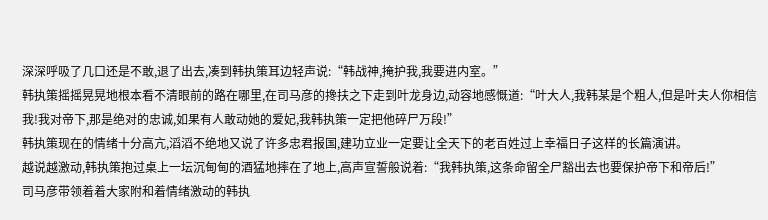深深呼吸了几口还是不敢,退了出去,凑到韩执策耳边轻声说:“韩战神,掩护我,我要进内室。”
韩执策摇摇晃晃地根本看不清眼前的路在哪里,在司马彦的搀扶之下走到叶龙身边,动容地感慨道:“叶大人,我韩某是个粗人,但是叶夫人你相信我!我对帝下,那是绝对的忠诚,如果有人敢动她的爱妃,我韩执策一定把他碎尸万段!”
韩执策现在的情绪十分高亢,滔滔不绝地又说了许多忠君报国,建功立业一定要让全天下的老百姓过上幸福日子这样的长篇演讲。
越说越激动,韩执策抱过桌上一坛沉甸甸的酒猛地摔在了地上,高声宣誓般说着:“我韩执策,这条命留全尸豁出去也要保护帝下和帝后!”
司马彦带领着着大家附和着情绪激动的韩执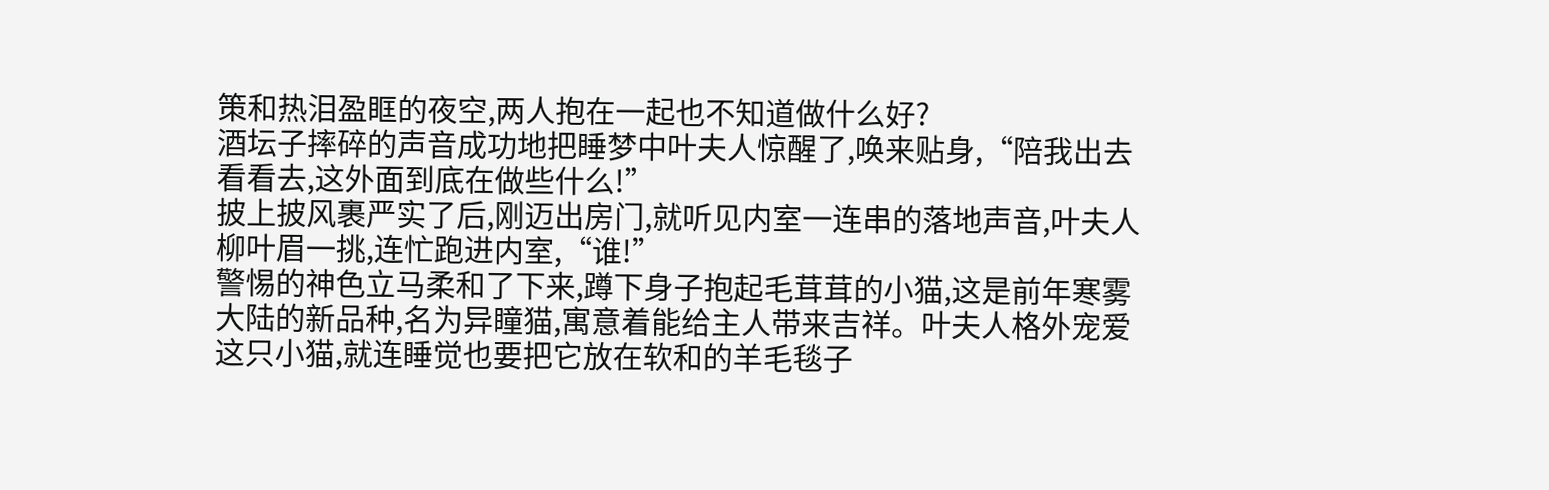策和热泪盈眶的夜空,两人抱在一起也不知道做什么好?
酒坛子摔碎的声音成功地把睡梦中叶夫人惊醒了,唤来贴身,“陪我出去看看去,这外面到底在做些什么!”
披上披风裹严实了后,刚迈出房门,就听见内室一连串的落地声音,叶夫人柳叶眉一挑,连忙跑进内室,“谁!”
警惕的神色立马柔和了下来,蹲下身子抱起毛茸茸的小猫,这是前年寒雾大陆的新品种,名为异瞳猫,寓意着能给主人带来吉祥。叶夫人格外宠爱这只小猫,就连睡觉也要把它放在软和的羊毛毯子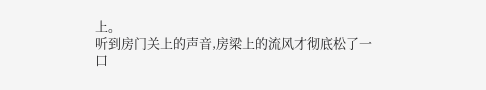上。
听到房门关上的声音,房梁上的流风才彻底松了一口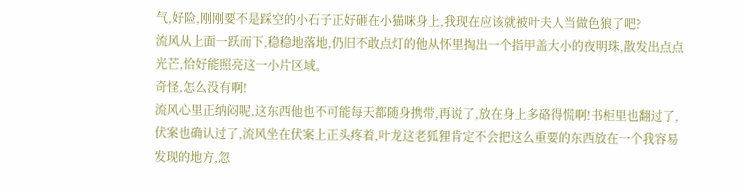气,好险,刚刚要不是踩空的小石子正好砸在小猫咪身上,我现在应该就被叶夫人当做色狼了吧?
流风从上面一跃而下,稳稳地落地,仍旧不敢点灯的他从怀里掏出一个指甲盖大小的夜明珠,散发出点点光芒,恰好能照亮这一小片区域。
奇怪,怎么没有啊!
流风心里正纳闷呢,这东西他也不可能每天都随身携带,再说了,放在身上多硌得慌啊!书柜里也翻过了,伏案也确认过了,流风坐在伏案上正头疼着,叶龙这老狐狸肯定不会把这么重要的东西放在一个我容易发现的地方,忽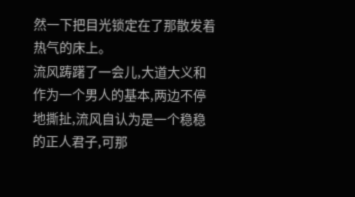然一下把目光锁定在了那散发着热气的床上。
流风踌躇了一会儿,大道大义和作为一个男人的基本,两边不停地撕扯,流风自认为是一个稳稳的正人君子,可那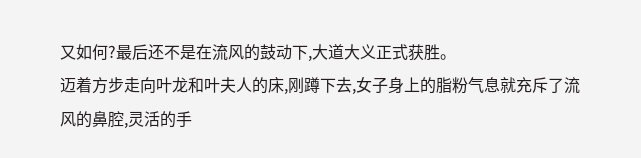又如何?最后还不是在流风的鼓动下,大道大义正式获胜。
迈着方步走向叶龙和叶夫人的床,刚蹲下去,女子身上的脂粉气息就充斥了流风的鼻腔,灵活的手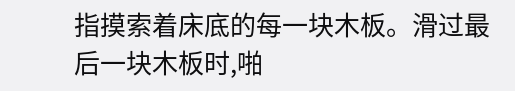指摸索着床底的每一块木板。滑过最后一块木板时,啪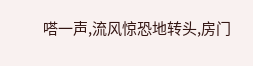嗒一声,流风惊恐地转头,房门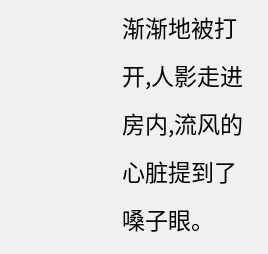渐渐地被打开,人影走进房内,流风的心脏提到了嗓子眼。